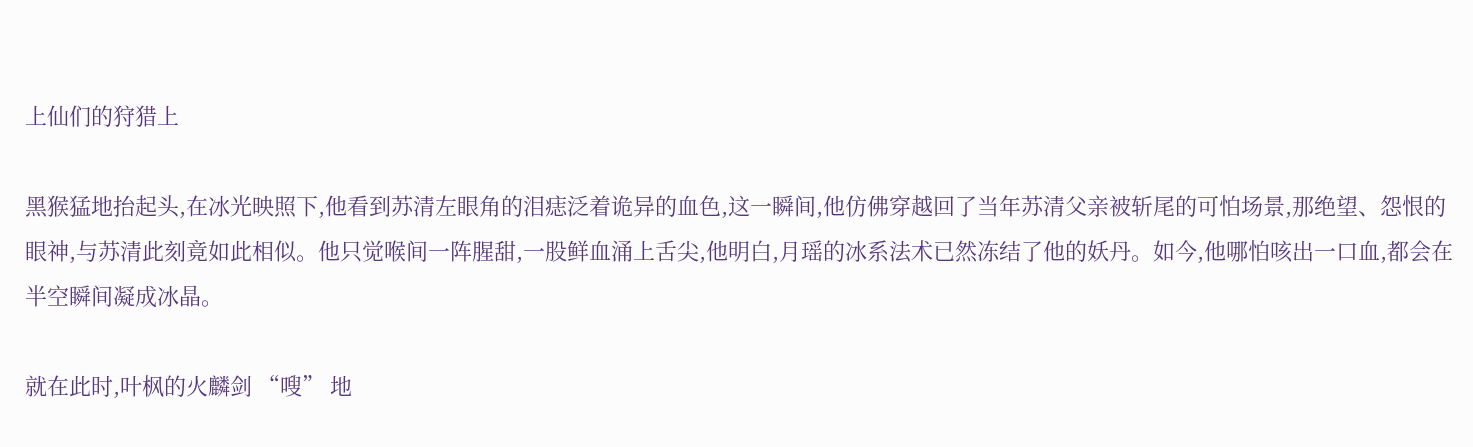上仙们的狩猎上

黑猴猛地抬起头,在冰光映照下,他看到苏清左眼角的泪痣泛着诡异的血色,这一瞬间,他仿佛穿越回了当年苏清父亲被斩尾的可怕场景,那绝望、怨恨的眼神,与苏清此刻竟如此相似。他只觉喉间一阵腥甜,一股鲜血涌上舌尖,他明白,月瑶的冰系法术已然冻结了他的妖丹。如今,他哪怕咳出一口血,都会在半空瞬间凝成冰晶。

就在此时,叶枫的火麟剑 “嗖” 地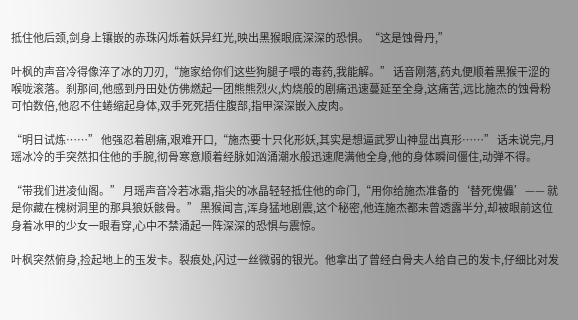抵住他后颈,剑身上镶嵌的赤珠闪烁着妖异红光,映出黑猴眼底深深的恐惧。“这是蚀骨丹,”

叶枫的声音冷得像淬了冰的刀刃,“施家给你们这些狗腿子喂的毒药,我能解。” 话音刚落,药丸便顺着黑猴干涩的喉咙滚落。刹那间,他感到丹田处仿佛燃起一团熊熊烈火,灼烧般的剧痛迅速蔓延至全身,这痛苦,远比施杰的蚀骨粉可怕数倍,他忍不住蜷缩起身体,双手死死捂住腹部,指甲深深嵌入皮肉。

“明日试炼……” 他强忍着剧痛,艰难开口,“施杰要十只化形妖,其实是想逼武罗山神显出真形……” 话未说完,月瑶冰冷的手突然扣住他的手腕,彻骨寒意顺着经脉如汹涌潮水般迅速爬满他全身,他的身体瞬间僵住,动弹不得。

“带我们进凌仙阁。” 月瑶声音冷若冰霜,指尖的冰晶轻轻抵住他的命门,“用你给施杰准备的‘替死傀儡’—— 就是你藏在槐树洞里的那具狼妖骸骨。” 黑猴闻言,浑身猛地剧震,这个秘密,他连施杰都未曾透露半分,却被眼前这位身着冰甲的少女一眼看穿,心中不禁涌起一阵深深的恐惧与震惊。

叶枫突然俯身,捡起地上的玉发卡。裂痕处,闪过一丝微弱的银光。他拿出了曾经白骨夫人给自己的发卡,仔细比对发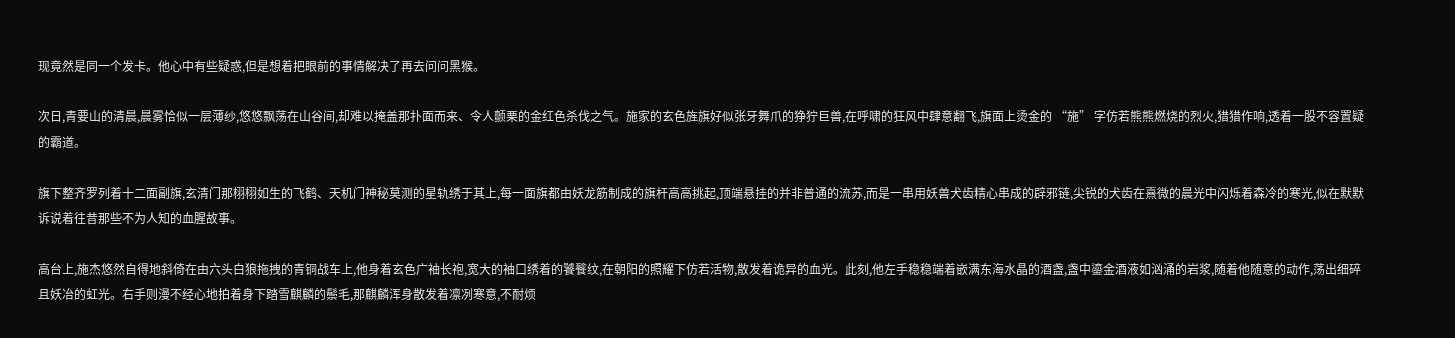现竟然是同一个发卡。他心中有些疑惑,但是想着把眼前的事情解决了再去问问黑猴。

次日,青要山的清晨,晨雾恰似一层薄纱,悠悠飘荡在山谷间,却难以掩盖那扑面而来、令人颤栗的金红色杀伐之气。施家的玄色旌旗好似张牙舞爪的狰狞巨兽,在呼啸的狂风中肆意翻飞,旗面上烫金的 “施” 字仿若熊熊燃烧的烈火,猎猎作响,透着一股不容置疑的霸道。

旗下整齐罗列着十二面副旗,玄清门那栩栩如生的飞鹤、天机门神秘莫测的星轨绣于其上,每一面旗都由妖龙筋制成的旗杆高高挑起,顶端悬挂的并非普通的流苏,而是一串用妖兽犬齿精心串成的辟邪链,尖锐的犬齿在熹微的晨光中闪烁着森冷的寒光,似在默默诉说着往昔那些不为人知的血腥故事。

高台上,施杰悠然自得地斜倚在由六头白狼拖拽的青铜战车上,他身着玄色广袖长袍,宽大的袖口绣着的饕餮纹,在朝阳的照耀下仿若活物,散发着诡异的血光。此刻,他左手稳稳端着嵌满东海水晶的酒盏,盏中鎏金酒液如汹涌的岩浆,随着他随意的动作,荡出细碎且妖冶的虹光。右手则漫不经心地拍着身下踏雪麒麟的鬃毛,那麒麟浑身散发着凛冽寒意,不耐烦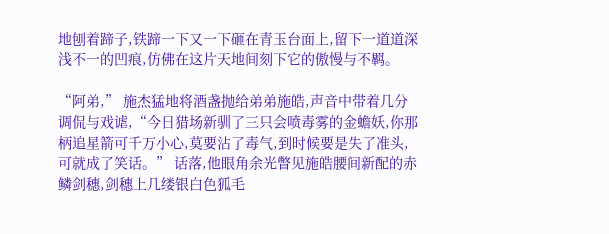地刨着蹄子,铁蹄一下又一下砸在青玉台面上,留下一道道深浅不一的凹痕,仿佛在这片天地间刻下它的傲慢与不羁。

“阿弟,” 施杰猛地将酒盏抛给弟弟施皓,声音中带着几分调侃与戏谑,“今日猎场新驯了三只会喷毒雾的金蟾妖,你那柄追星箭可千万小心,莫要沾了毒气,到时候要是失了准头,可就成了笑话。” 话落,他眼角余光瞥见施皓腰间新配的赤鳞剑穗,剑穗上几缕银白色狐毛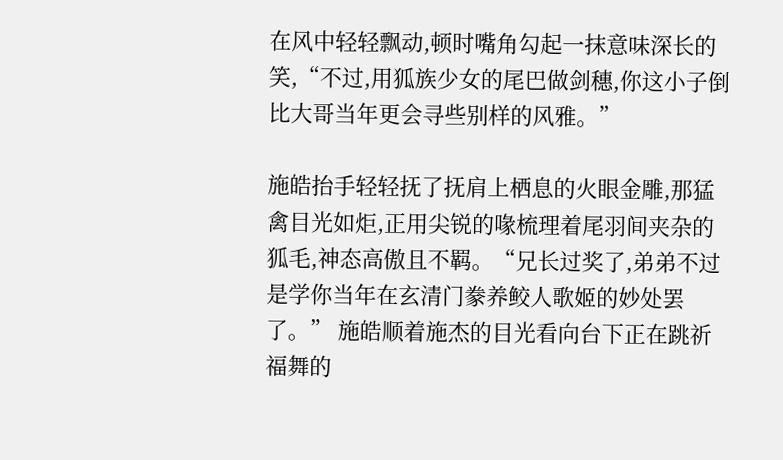在风中轻轻飘动,顿时嘴角勾起一抹意味深长的笑,“不过,用狐族少女的尾巴做剑穗,你这小子倒比大哥当年更会寻些别样的风雅。”

施皓抬手轻轻抚了抚肩上栖息的火眼金雕,那猛禽目光如炬,正用尖锐的喙梳理着尾羽间夹杂的狐毛,神态高傲且不羁。“兄长过奖了,弟弟不过是学你当年在玄清门豢养鲛人歌姬的妙处罢了。” 施皓顺着施杰的目光看向台下正在跳祈福舞的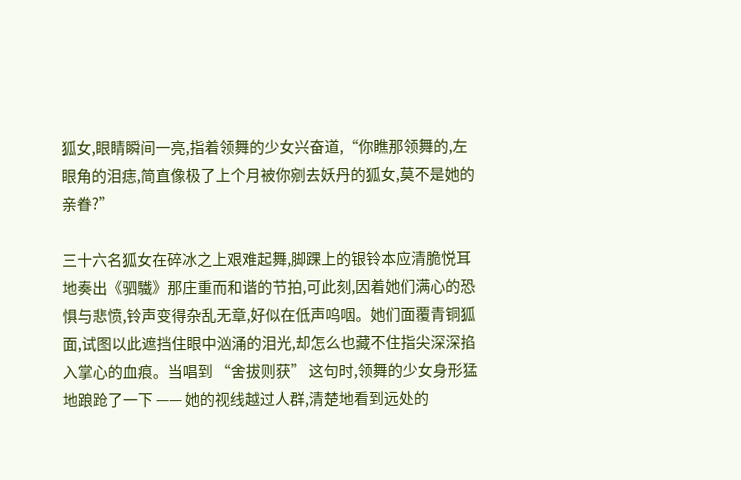狐女,眼睛瞬间一亮,指着领舞的少女兴奋道,“你瞧那领舞的,左眼角的泪痣,简直像极了上个月被你剜去妖丹的狐女,莫不是她的亲眷?”

三十六名狐女在碎冰之上艰难起舞,脚踝上的银铃本应清脆悦耳地奏出《驷驖》那庄重而和谐的节拍,可此刻,因着她们满心的恐惧与悲愤,铃声变得杂乱无章,好似在低声呜咽。她们面覆青铜狐面,试图以此遮挡住眼中汹涌的泪光,却怎么也藏不住指尖深深掐入掌心的血痕。当唱到 “舍拔则获” 这句时,领舞的少女身形猛地踉跄了一下 —— 她的视线越过人群,清楚地看到远处的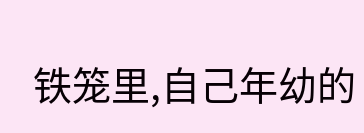铁笼里,自己年幼的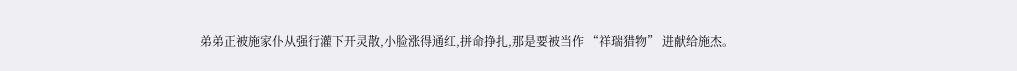弟弟正被施家仆从强行灌下开灵散,小脸涨得通红,拼命挣扎,那是要被当作 “祥瑞猎物” 进献给施杰。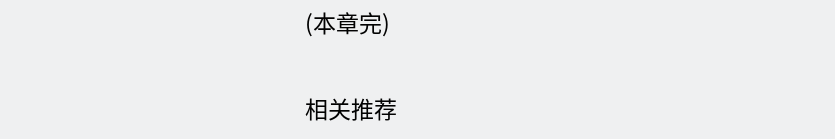(本章完)

相关推荐